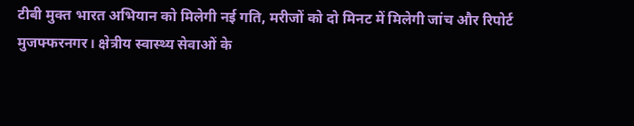टीबी मुक्त भारत अभियान को मिलेगी नई गति, मरीजों को दो मिनट में मिलेगी जांच और रिपोर्ट
मुजफ्फरनगर। क्षेत्रीय स्वास्थ्य सेवाओं के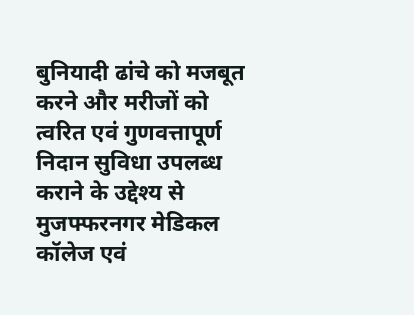बुनियादी ढांचे को मजबूत करने और मरीजों को त्वरित एवं गुणवत्तापूर्ण निदान सुविधा उपलब्ध कराने के उद्देश्य से मुजफ्फरनगर मेडिकल कॉलेज एवं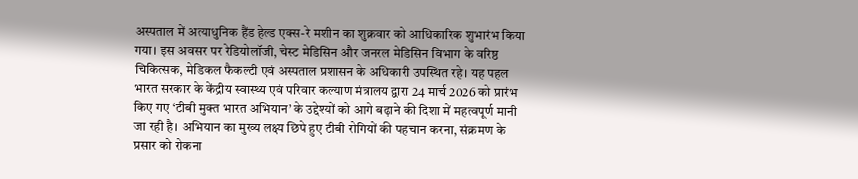अस्पताल में अत्याधुनिक हैंड हेल्ड एक्स-रे मशीन का शुक्रवार को आधिकारिक शुभारंभ किया गया। इस अवसर पर रेडियोलॉजी, चेस्ट मेडिसिन और जनरल मेडिसिन विभाग के वरिष्ठ चिकित्सक, मेडिकल फैकल्टी एवं अस्पताल प्रशासन के अधिकारी उपस्थित रहे। यह पहल भारत सरकार के केंद्रीय स्वास्थ्य एवं परिवार कल्याण मंत्रालय द्वारा 24 मार्च 2026 को प्रारंभ किए गए ‘टीबी मुक्त भारत अभियान’ के उद्देश्यों को आगे बढ़ाने की दिशा में महत्वपूर्ण मानी जा रही है। अभियान का मुख्य लक्ष्य छिपे हुए टीबी रोगियों की पहचान करना, संक्रमण के प्रसार को रोकना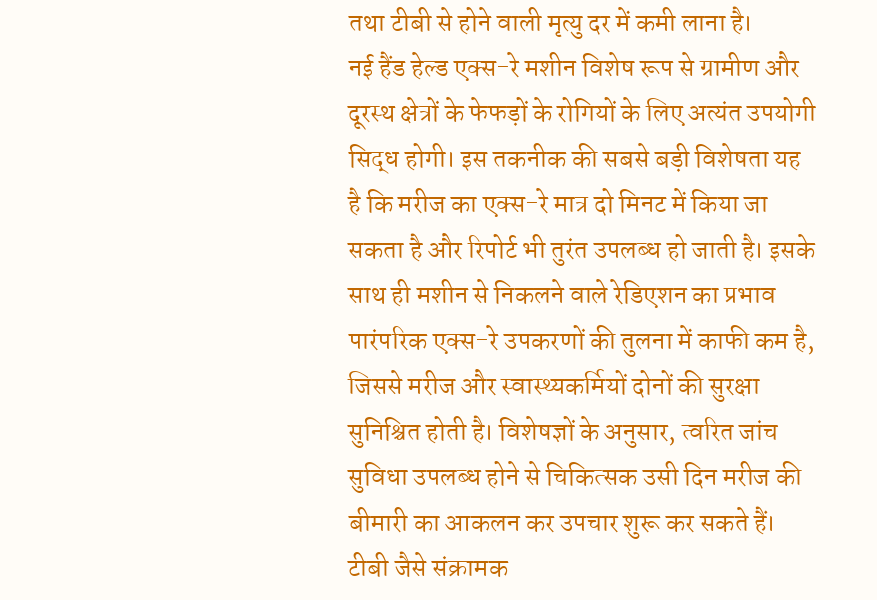तथा टीबी से होने वाली मृत्यु दर में कमी लाना है।
नई हैंड हेल्ड एक्स-रे मशीन विशेष रूप से ग्रामीण और दूरस्थ क्षेत्रों के फेफड़ों के रोगियों के लिए अत्यंत उपयोगी सिद्ध होगी। इस तकनीक की सबसे बड़ी विशेषता यह है कि मरीज का एक्स-रे मात्र दो मिनट में किया जा सकता है और रिपोर्ट भी तुरंत उपलब्ध हो जाती है। इसके साथ ही मशीन से निकलने वाले रेडिएशन का प्रभाव पारंपरिक एक्स-रे उपकरणों की तुलना में काफी कम है, जिससे मरीज और स्वास्थ्यकर्मियों दोनों की सुरक्षा सुनिश्चित होती है। विशेषज्ञों के अनुसार, त्वरित जांच सुविधा उपलब्ध होने से चिकित्सक उसी दिन मरीज की बीमारी का आकलन कर उपचार शुरू कर सकते हैं। टीबी जैसे संक्रामक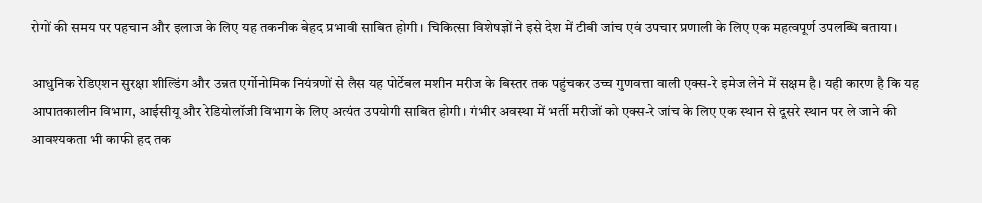रोगों की समय पर पहचान और इलाज के लिए यह तकनीक बेहद प्रभावी साबित होगी। चिकित्सा विशेषज्ञों ने इसे देश में टीबी जांच एवं उपचार प्रणाली के लिए एक महत्वपूर्ण उपलब्धि बताया।

आधुनिक रेडिएशन सुरक्षा शील्डिंग और उन्नत एर्गोनोमिक नियंत्रणों से लैस यह पोर्टेबल मशीन मरीज के बिस्तर तक पहुंचकर उच्च गुणवत्ता वाली एक्स-रे इमेज लेने में सक्षम है। यही कारण है कि यह आपातकालीन विभाग, आईसीयू और रेडियोलॉजी विभाग के लिए अत्यंत उपयोगी साबित होगी। गंभीर अवस्था में भर्ती मरीजों को एक्स-रे जांच के लिए एक स्थान से दूसरे स्थान पर ले जाने की आवश्यकता भी काफी हद तक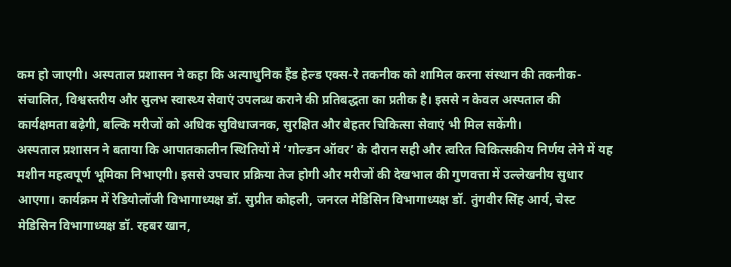कम हो जाएगी। अस्पताल प्रशासन ने कहा कि अत्याधुनिक हैंड हेल्ड एक्स-रे तकनीक को शामिल करना संस्थान की तकनीक-संचालित, विश्वस्तरीय और सुलभ स्वास्थ्य सेवाएं उपलब्ध कराने की प्रतिबद्धता का प्रतीक है। इससे न केवल अस्पताल की कार्यक्षमता बढ़ेगी, बल्कि मरीजों को अधिक सुविधाजनक, सुरक्षित और बेहतर चिकित्सा सेवाएं भी मिल सकेंगी।
अस्पताल प्रशासन ने बताया कि आपातकालीन स्थितियों में ‘गोल्डन ऑवर’ के दौरान सही और त्वरित चिकित्सकीय निर्णय लेने में यह मशीन महत्वपूर्ण भूमिका निभाएगी। इससे उपचार प्रक्रिया तेज होगी और मरीजों की देखभाल की गुणवत्ता में उल्लेखनीय सुधार आएगा। कार्यक्रम में रेडियोलॉजी विभागाध्यक्ष डॉ. सुप्रीत कोहली, जनरल मेडिसिन विभागाध्यक्ष डॉ. तुंगवीर सिंह आर्य, चेस्ट मेडिसिन विभागाध्यक्ष डॉ. रहबर खान,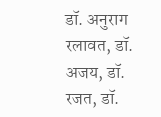डॉ. अनुराग रलावत, डॉ. अजय, डॉ. रजत, डॉ.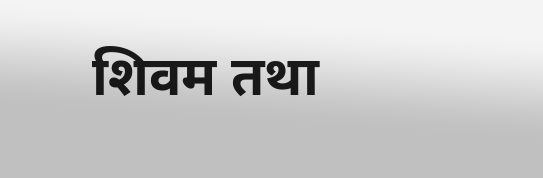शिवम तथा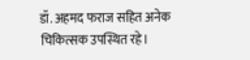डॉ. अहमद फराज सहित अनेक चिकित्सक उपस्थित रहे।